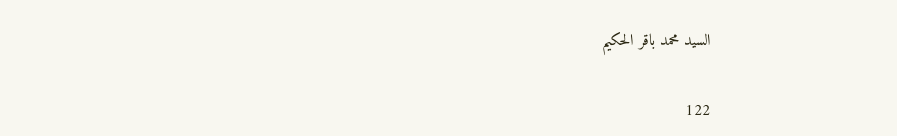السيد محمد باقر الحكيم

122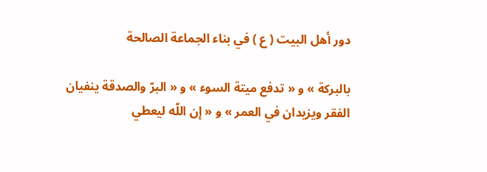دور أهل البيت ( ع ) في بناء الجماعة الصالحة

بالبركة » و « تدفع ميتة السوء » و « البرّ والصدقة ينفيان الفقر ويزيدان في العمر » و « إن اللّه ليعطي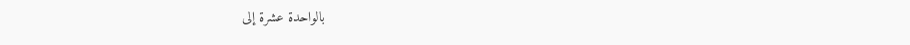بالواحدة عشرة إلى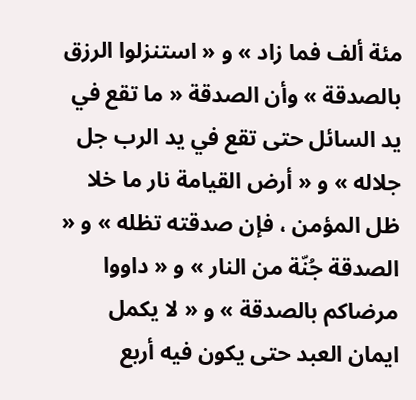مئة ألف فما زاد » و « استنزلوا الرزق بالصدقة » وأن الصدقة « ما تقع في يد السائل حتى تقع في يد الرب جل جلاله » و « أرض القيامة نار ما خلا ظل المؤمن ، فإن صدقته تظله » و « الصدقة جُنّة من النار » و « داووا مرضاكم بالصدقة » و « لا يكمل ايمان العبد حتى يكون فيه أربع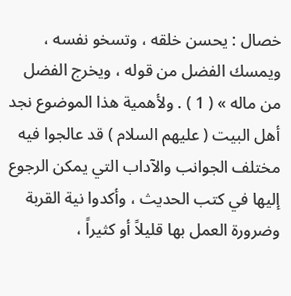خصال : يحسن خلقه ، وتسخو نفسه ، ويمسك الفضل من قوله ، ويخرج الفضل من ماله » ( 1 ) . ولأهمية هذا الموضوع نجد أهل البيت ( عليهم السلام ) قد عالجوا فيه مختلف الجوانب والآداب التي يمكن الرجوع إليها في كتب الحديث ، وأكدوا نية القربة وضرورة العمل بها قليلاً أو كثيراً ،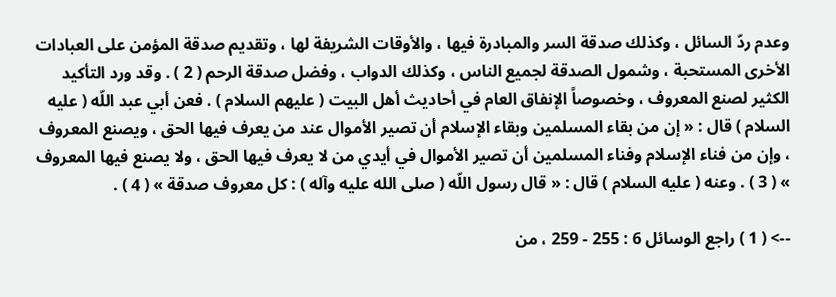وعدم ردّ السائل ، وكذلك صدقة السر والمبادرة فيها ، والأوقات الشريفة لها ، وتقديم صدقة المؤمن على العبادات الأخرى المستحبة ، وشمول الصدقة لجميع الناس ، وكذلك الدواب ، وفضل صدقة الرحم ( 2 ) . وقد ورد التأكيد الكثير لصنع المعروف ، وخصوصاً الإنفاق العام في أحاديث أهل البيت ( عليهم السلام ) . فعن أبي عبد اللّه ( عليه السلام ) قال : « إن من بقاء المسلمين وبقاء الإسلام أن تصير الأموال عند من يعرف فيها الحق ، ويصنع المعروف ، وإن من فناء الإسلام وفناء المسلمين أن تصير الأموال في أيدي من لا يعرف فيها الحق ، ولا يصنع فيها المعروف » ( 3 ) . وعنه ( عليه السلام ) قال : « قال رسول اللّه ( صلى الله عليه وآله ) : كل معروف صدقة » ( 4 ) .

--> ( 1 ) راجع الوسائل 6 : 255 - 259 ، من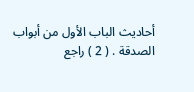أحاديث الباب الأول من أبواب الصدقة . ( 2 ) راجع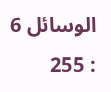الوسائل 6 : 255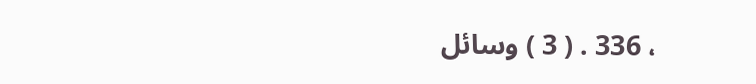، 336 . ( 3 ) وسائل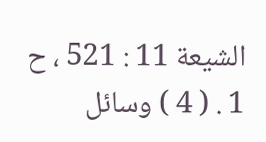الشيعة 11 : 521 ، ح 1 . ( 4 ) وسائل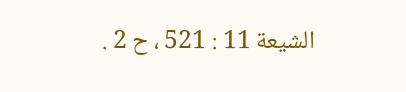الشيعة 11 : 521 ، ح 2 .